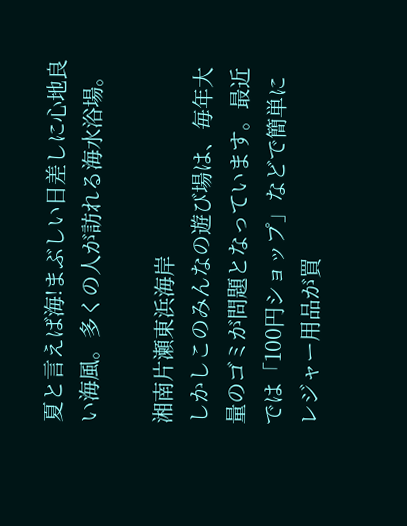夏と言えば海!まぶしい日差しに心地良い海風。多くの人が訪れる海水浴場。

湘南片瀬東浜海岸
しかしこのみんなの遊び場は、毎年大量のゴミが問題となっています。最近では「100円ショップ」などで簡単にレジャー用品が買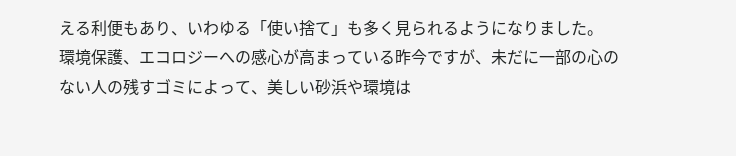える利便もあり、いわゆる「使い捨て」も多く見られるようになりました。
環境保護、エコロジーへの感心が高まっている昨今ですが、未だに一部の心のない人の残すゴミによって、美しい砂浜や環境は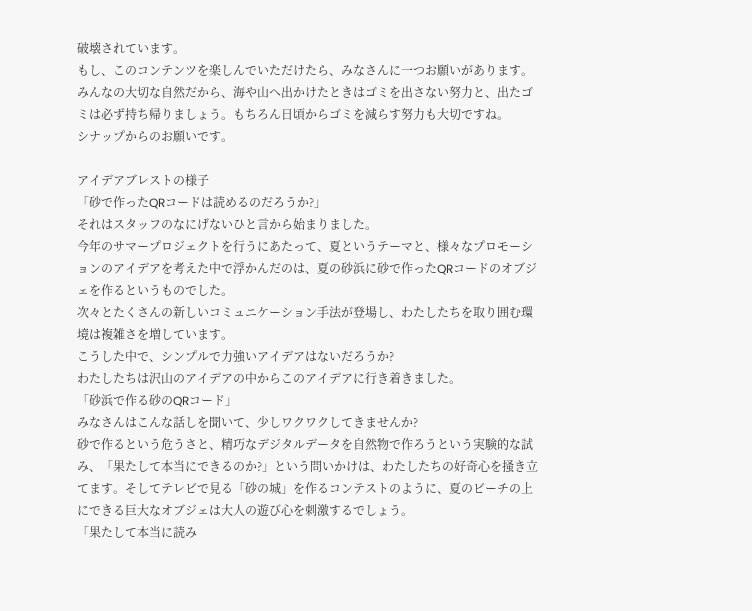破壊されています。
もし、このコンテンツを楽しんでいただけたら、みなさんに一つお願いがあります。
みんなの大切な自然だから、海や山へ出かけたときはゴミを出さない努力と、出たゴミは必ず持ち帰りましょう。もちろん日頃からゴミを減らす努力も大切ですね。
シナップからのお願いです。

アイデアブレストの様子
「砂で作ったQRコードは読めるのだろうか?」
それはスタッフのなにげないひと言から始まりました。
今年のサマープロジェクトを行うにあたって、夏というテーマと、様々なプロモーションのアイデアを考えた中で浮かんだのは、夏の砂浜に砂で作ったQRコードのオブジェを作るというものでした。
次々とたくさんの新しいコミュニケーション手法が登場し、わたしたちを取り囲む環境は複雑さを増しています。
こうした中で、シンプルで力強いアイデアはないだろうか?
わたしたちは沢山のアイデアの中からこのアイデアに行き着きました。
「砂浜で作る砂のQRコード」
みなさんはこんな話しを聞いて、少しワクワクしてきませんか?
砂で作るという危うさと、精巧なデジタルデータを自然物で作ろうという実験的な試み、「果たして本当にできるのか?」という問いかけは、わたしたちの好奇心を掻き立てます。そしてテレビで見る「砂の城」を作るコンテストのように、夏のビーチの上にできる巨大なオブジェは大人の遊び心を刺激するでしょう。
「果たして本当に読み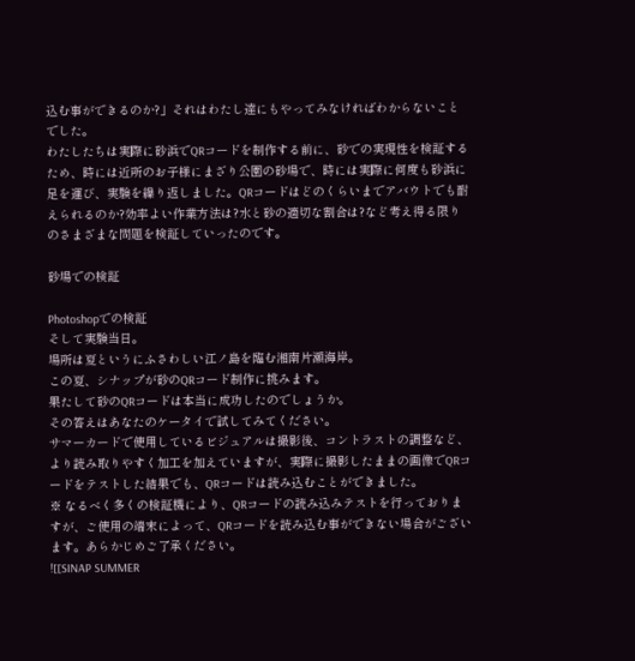込む事ができるのか?」それはわたし達にもやってみなければわからないことでした。
わたしたちは実際に砂浜でQRコードを制作する前に、砂での実現性を検証するため、時には近所のお子様にまざり公園の砂場で、時には実際に何度も砂浜に足を運び、実験を繰り返しました。QRコードはどのくらいまでアバウトでも耐えられるのか?効率よい作業方法は?水と砂の適切な割合は?など考え得る限りのさまざまな問題を検証していったのです。

砂場での検証

Photoshopでの検証
そして実験当日。
場所は夏というにふさわしい江ノ島を臨む湘南片瀬海岸。
この夏、シナップが砂のQRコード制作に挑みます。
果たして砂のQRコードは本当に成功したのでしょうか。
その答えはあなたのケータイで試してみてください。
サマーカードで使用しているビジュアルは撮影後、コントラストの調整など、より読み取りやすく加工を加えていますが、実際に撮影したままの画像でQRコードをテストした結果でも、QRコードは読み込むことができました。
※ なるべく多くの検証機により、QRコードの読み込みテストを行っておりますが、ご使用の端末によって、QRコードを読み込む事ができない場合がございます。あらかじめご了承ください。
![[SINAP SUMMER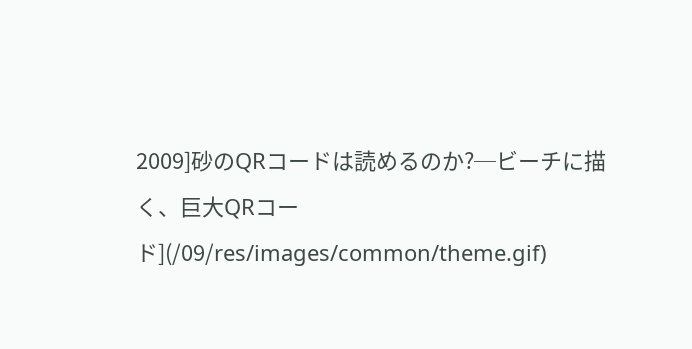2009]砂のQRコードは読めるのか?─ビーチに描く、巨大QRコード](/09/res/images/common/theme.gif)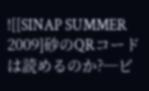![[SINAP SUMMER 2009]砂のQRコードは読めるのか?─ビ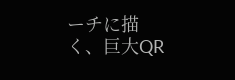ーチに描く、巨大QR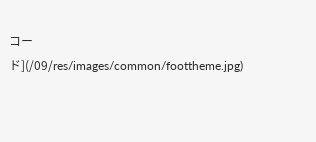コード](/09/res/images/common/foottheme.jpg)